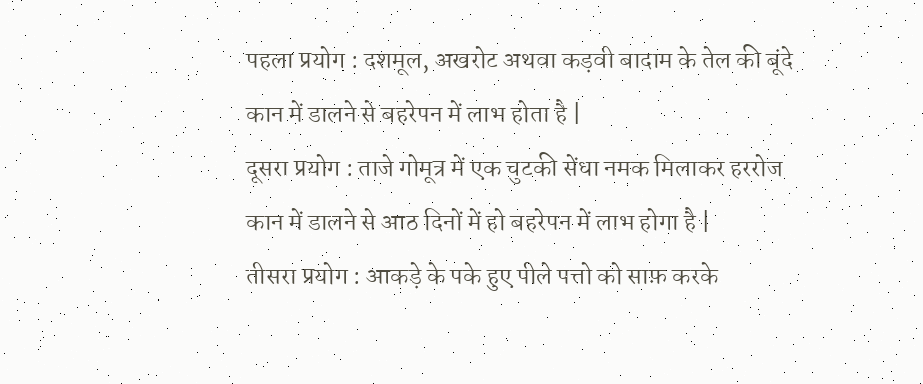पहला प्रयोग : दशमूल, अखरोट अथवा कड़वी बादाम के तेल की बूंदे कान में डालने से बहरेपन में लाभ होता है |
दूसरा प्रयोग : ताजे गोमूत्र में एक चुटकी सेंधा नमक मिलाकर हररोज कान में डालने से आठ दिनों में हो बहरेपन में लाभ होगा है |
तीसरा प्रयोग : आकड़े के पके हुए पीले पत्तो को साफ़ करके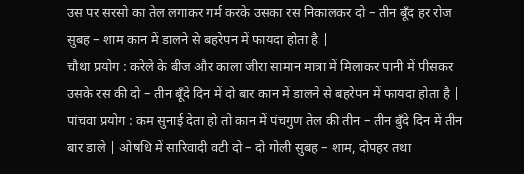उस पर सरसो का तेल लगाकर गर्म करके उसका रस निकालकर दो – तीन बूँद हर रोज सुबह – शाम कान में डालने से बहरेपन में फायदा होता है |
चौथा प्रयोग : करेले के बीज और काला जीरा सामान मात्रा में मिलाकर पानी में पीसकर उसके रस की दो – तीन बूँदे दिन में दो बार कान में डालने से बहरेपन में फायदा होता है |
पांचवा प्रयोग : कम सुनाई देता हो तो कान में पंचगुण तेल की तीन – तीन बुँदे दिन में तीन बार डाले | ओषधि में सारिवादी वटी दो – दो गोली सुबह – शाम, दोपहर तथा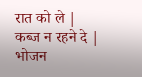रात को ले | कब्ज न रहने दे | भोजन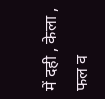में दही , केला , फल व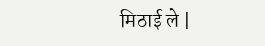मिठाई ले |